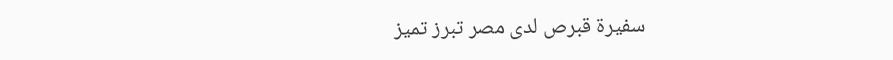سفيرة قبرص لدى مصر تبرز تميز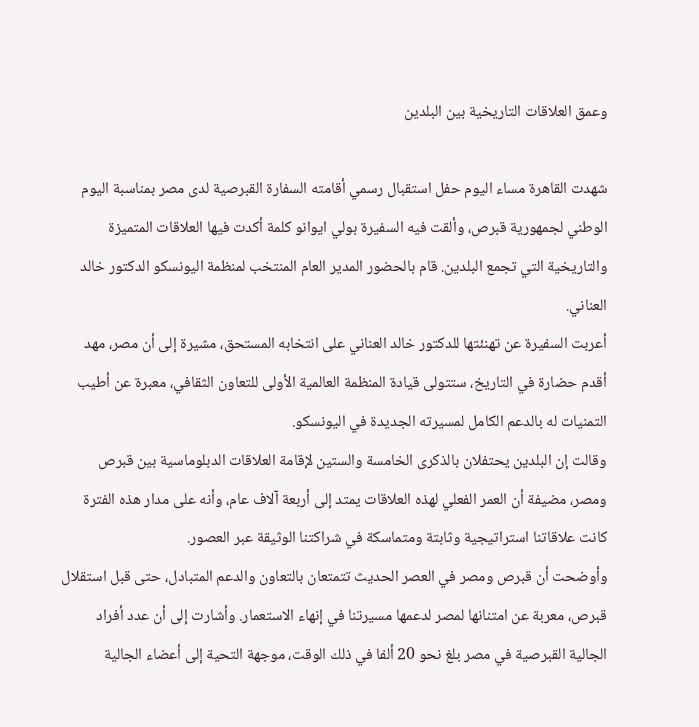وعمق العلاقات التاريخية بين البلدين

شهدت القاهرة مساء اليوم حفل استقبال رسمي أقامته السفارة القبرصية لدى مصر بمناسبة اليوم الوطني لجمهورية قبرص، وألقت فيه السفيرة بولي ايوانو كلمة أكدت فيها العلاقات المتميزة والتاريخية التي تجمع البلدين. قام بالحضور المدير العام المنتخب لمنظمة اليونسكو الدكتور خالد العناني.
أعربت السفيرة عن تهنئتها للدكتور خالد العناني على انتخابه المستحق، مشيرة إلى أن مصر، مهد أقدم حضارة في التاريخ، ستتولى قيادة المنظمة العالمية الأولى للتعاون الثقافي، معبرة عن أطيب التمنيات له بالدعم الكامل لمسيرته الجديدة في اليونسكو.
وقالت إن البلدين يحتفلان بالذكرى الخامسة والستين لإقامة العلاقات الدبلوماسية بين قبرص ومصر، مضيفة أن العمر الفعلي لهذه العلاقات يمتد إلى أربعة آلاف عام، وأنه على مدار هذه الفترة كانت علاقاتنا استراتيجية وثابتة ومتماسكة في شراكتنا الوثيقة عبر العصور.
وأوضحت أن قبرص ومصر في العصر الحديث تتمتعان بالتعاون والدعم المتبادل، حتى قبل استقلال قبرص، معربة عن امتنانها لمصر لدعمها مسيرتنا في إنهاء الاستعمار. وأشارت إلى أن عدد أفراد الجالية القبرصية في مصر بلغ نحو 20 ألفا في ذلك الوقت، موجهة التحية إلى أعضاء الجالية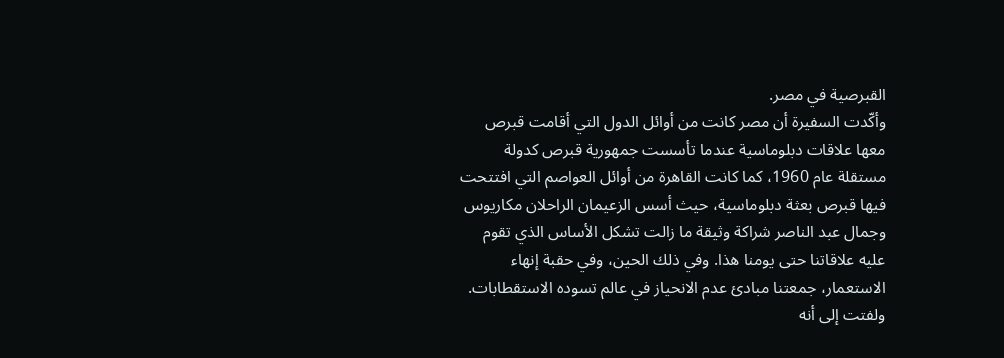القبرصية في مصر.
وأكّدت السفيرة أن مصر كانت من أوائل الدول التي أقامت قبرص معها علاقات دبلوماسية عندما تأسست جمهورية قبرص كدولة مستقلة عام 1960، كما كانت القاهرة من أوائل العواصم التي افتتحت فيها قبرص بعثة دبلوماسية، حيث أسس الزعيمان الراحلان مكاريوس وجمال عبد الناصر شراكة وثيقة ما زالت تشكل الأساس الذي تقوم عليه علاقاتنا حتى يومنا هذا. وفي ذلك الحين، وفي حقبة إنهاء الاستعمار، جمعتنا مبادئ عدم الانحياز في عالم تسوده الاستقطابات.
ولفتت إلى أنه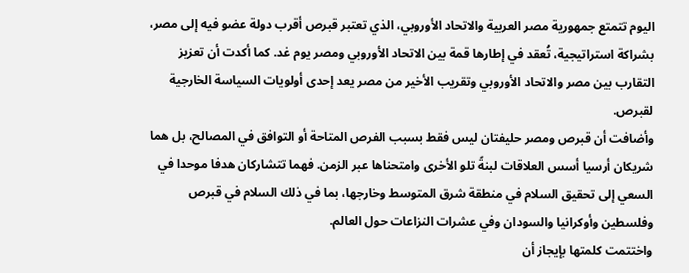اليوم تتمتع جمهورية مصر العربية والاتحاد الأوروبي، الذي تعتبر قبرص أقرب دولة عضو فيه إلى مصر، بشراكة استراتيجية، تُعقد في إطارها قمة بين الاتحاد الأوروبي ومصر يوم غد. كما أكدت أن تعزيز التقارب بين مصر والاتحاد الأوروبي وتقريب الأخير من مصر يعد إحدى أولويات السياسة الخارجية لقبرص.
وأضافت أن قبرص ومصر حليفتان ليس فقط بسبب الفرص المتاحة أو التوافق في المصالح، بل هما شريكان أرسيا أسس العلاقات لبنةً تلو الأخرى وامتحناها عبر الزمن. فهما تتشاركان هدفا موحدا في السعي إلى تحقيق السلام في منطقة شرق المتوسط وخارجها، بما في ذلك السلام في قبرص وفلسطين وأوكرانيا والسودان وفي عشرات النزاعات حول العالم.
واختتمت كلمتها بإيجاز أن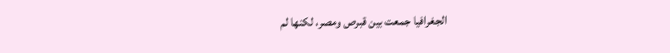الجغرافيا جمعت بين قبرص ومصر، لكنها لم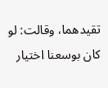تقيدهما، وقالت: لو كان بوسعنا اختيار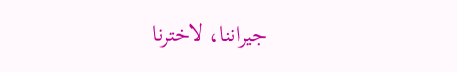جيراننا، لاخترنا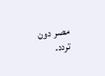مصر دون تردد.